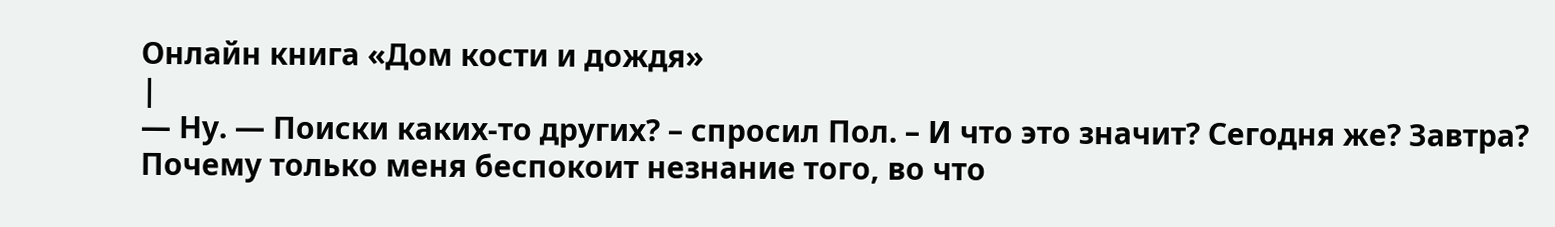Онлайн книга «Дом кости и дождя»
|
— Ну. — Поиски каких-то других? – спросил Пол. – И что это значит? Сегодня же? Завтра? Почему только меня беспокоит незнание того, во что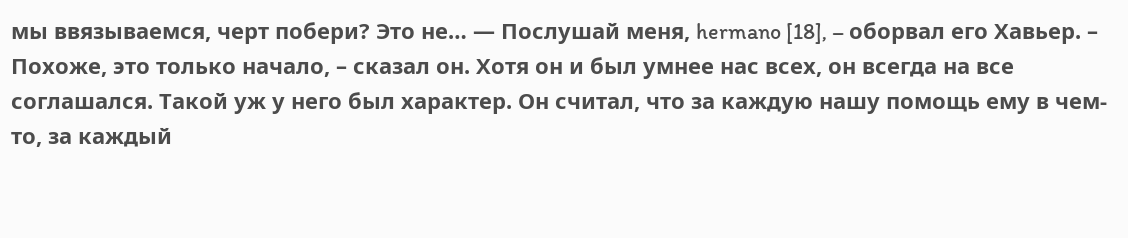мы ввязываемся, черт побери? Это не… — Послушай меня, hermano [18], – оборвал его Хавьер. – Похоже, это только начало, – сказал он. Хотя он и был умнее нас всех, он всегда на все соглашался. Такой уж у него был характер. Он считал, что за каждую нашу помощь ему в чем-то, за каждый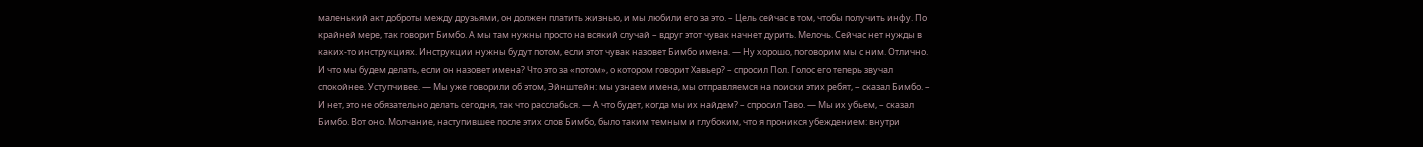маленький акт доброты между друзьями, он должен платить жизнью, и мы любили его за это. – Цель сейчас в том, чтобы получить инфу. По крайней мере, так говорит Бимбо. А мы там нужны просто на всякий случай – вдруг этот чувак начнет дурить. Мелочь. Сейчас нет нужды в каких-то инструкциях. Инструкции нужны будут потом, если этот чувак назовет Бимбо имена. — Ну хорошо, поговорим мы с ним. Отлично. И что мы будем делать, если он назовет имена? Что это за «потом», о котором говорит Хавьер? – спросил Пол. Голос его теперь звучал спокойнее. Уступчивее. — Мы уже говорили об этом, Эйнштейн: мы узнаем имена, мы отправляемся на поиски этих ребят, – сказал Бимбо. – И нет, это не обязательно делать сегодня, так что расслабься. — А что будет, когда мы их найдем? – спросил Таво. — Мы их убьем, – сказал Бимбо. Вот оно. Молчание, наступившее после этих слов Бимбо, было таким темным и глубоким, что я проникся убеждением: внутри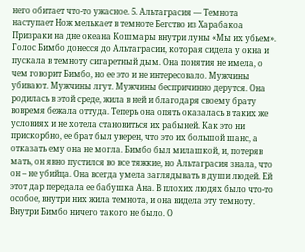него обитает что-то ужасное. 5. Альтаграсия — Темнота наступает Нож мелькает в темноте Бегство из Харабакоа Призраки на дне океана Кошмары внутри луны «Мы их убьем». Голос Бимбо донесся до Альтаграсии, которая сидела у окна и пускала в темноту сигаретный дым. Она понятия не имела, о чем говорит Бимбо, но ее это и не интересовало. Мужчины убивают. Мужчины лгут. Мужчины беспричинно дерутся. Она родилась в этой среде, жила в ней и благодаря своему брату вовремя бежала оттуда. Теперь она опять оказалась в таких же условиях и не хотела становиться их рабыней. Как это ни прискорбно, ее брат был уверен, что это их большой шанс, а отказать ему она не могла. Бимбо был милашкой, и, потеряв мать, он явно пустился во все тяжкие, но Альтаграсия знала, что он – не убийца. Она всегда умела заглядывать в души людей. Ей этот дар передала ее бабушка Ана. В плохих людях было что-то особое, внутри них жила темнота, и она видела эту темноту. Внутри Бимбо ничего такого не было. О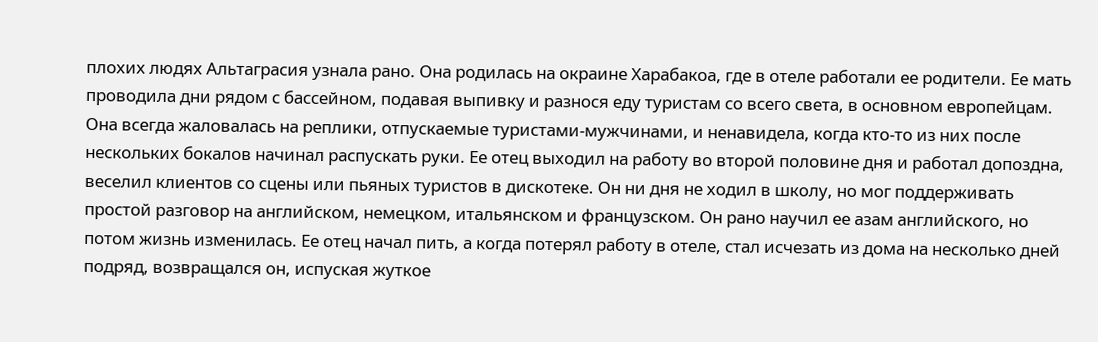плохих людях Альтаграсия узнала рано. Она родилась на окраине Харабакоа, где в отеле работали ее родители. Ее мать проводила дни рядом с бассейном, подавая выпивку и разнося еду туристам со всего света, в основном европейцам. Она всегда жаловалась на реплики, отпускаемые туристами-мужчинами, и ненавидела, когда кто-то из них после нескольких бокалов начинал распускать руки. Ее отец выходил на работу во второй половине дня и работал допоздна, веселил клиентов со сцены или пьяных туристов в дискотеке. Он ни дня не ходил в школу, но мог поддерживать простой разговор на английском, немецком, итальянском и французском. Он рано научил ее азам английского, но потом жизнь изменилась. Ее отец начал пить, а когда потерял работу в отеле, стал исчезать из дома на несколько дней подряд, возвращался он, испуская жуткое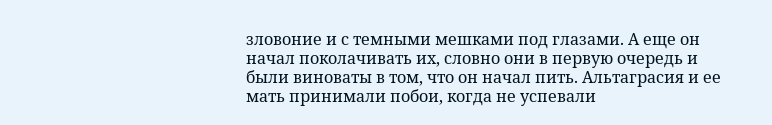зловоние и с темными мешками под глазами. А еще он начал поколачивать их, словно они в первую очередь и были виноваты в том, что он начал пить. Альтаграсия и ее мать принимали побои, когда не успевали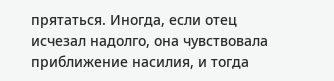прятаться. Иногда, если отец исчезал надолго, она чувствовала приближение насилия, и тогда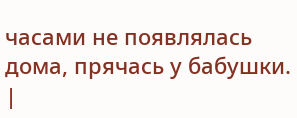часами не появлялась дома, прячась у бабушки. |